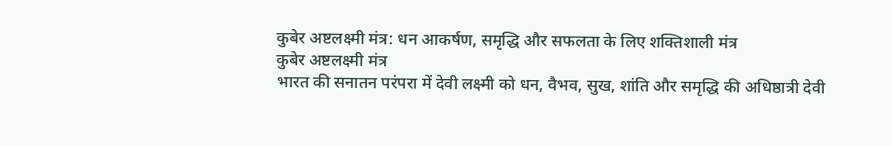कुबेर अष्टलक्ष्मी मंत्र: धन आकर्षण, समृद्धि और सफलता के लिए शक्तिशाली मंत्र
कुबेर अष्टलक्ष्मी मंत्र
भारत की सनातन परंपरा में देवी लक्ष्मी को धन, वैभव, सुख, शांति और समृद्धि की अधिष्ठात्री देवी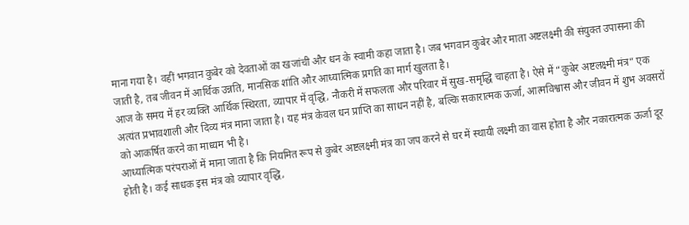माना गया है। वहीं भगवान कुबेर को देवताओं का खजांची और धन के स्वामी कहा जाता है। जब भगवान कुबेर और माता अष्टलक्ष्मी की संयुक्त उपासना की जाती है, तब जीवन में आर्थिक उन्नति, मानसिक शांति और आध्यात्मिक प्रगति का मार्ग खुलता है।
आज के समय में हर व्यक्ति आर्थिक स्थिरता, व्यापार में वृद्धि, नौकरी में सफलता और परिवार में सुख-समृद्धि चाहता है। ऐसे में “कुबेर अष्टलक्ष्मी मंत्र” एक अत्यंत प्रभावशाली और दिव्य मंत्र माना जाता है। यह मंत्र केवल धन प्राप्ति का साधन नहीं है, बल्कि सकारात्मक ऊर्जा, आत्मविश्वास और जीवन में शुभ अवसरों को आकर्षित करने का माध्यम भी है।
आध्यात्मिक परंपराओं में माना जाता है कि नियमित रूप से कुबेर अष्टलक्ष्मी मंत्र का जप करने से घर में स्थायी लक्ष्मी का वास होता है और नकारात्मक ऊर्जा दूर होती है। कई साधक इस मंत्र को व्यापार वृद्धि,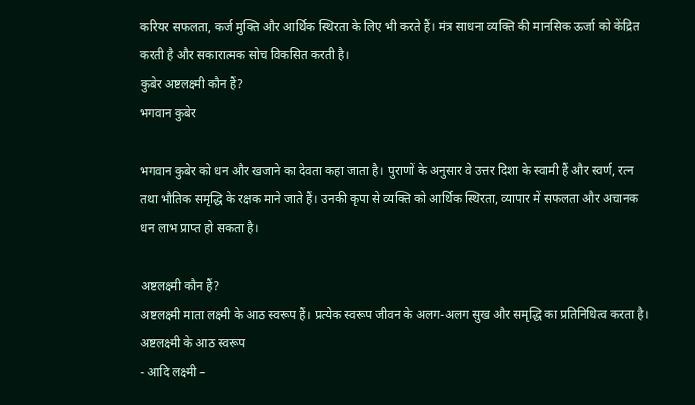करियर सफलता, कर्ज मुक्ति और आर्थिक स्थिरता के लिए भी करते हैं। मंत्र साधना व्यक्ति की मानसिक ऊर्जा को केंद्रित करती है और सकारात्मक सोच विकसित करती है।
कुबेर अष्टलक्ष्मी कौन हैं?
भगवान कुबेर

भगवान कुबेर को धन और खजाने का देवता कहा जाता है। पुराणों के अनुसार वे उत्तर दिशा के स्वामी हैं और स्वर्ण, रत्न तथा भौतिक समृद्धि के रक्षक माने जाते हैं। उनकी कृपा से व्यक्ति को आर्थिक स्थिरता, व्यापार में सफलता और अचानक धन लाभ प्राप्त हो सकता है।

अष्टलक्ष्मी कौन हैं?
अष्टलक्ष्मी माता लक्ष्मी के आठ स्वरूप हैं। प्रत्येक स्वरूप जीवन के अलग-अलग सुख और समृद्धि का प्रतिनिधित्व करता है।
अष्टलक्ष्मी के आठ स्वरूप
- आदि लक्ष्मी –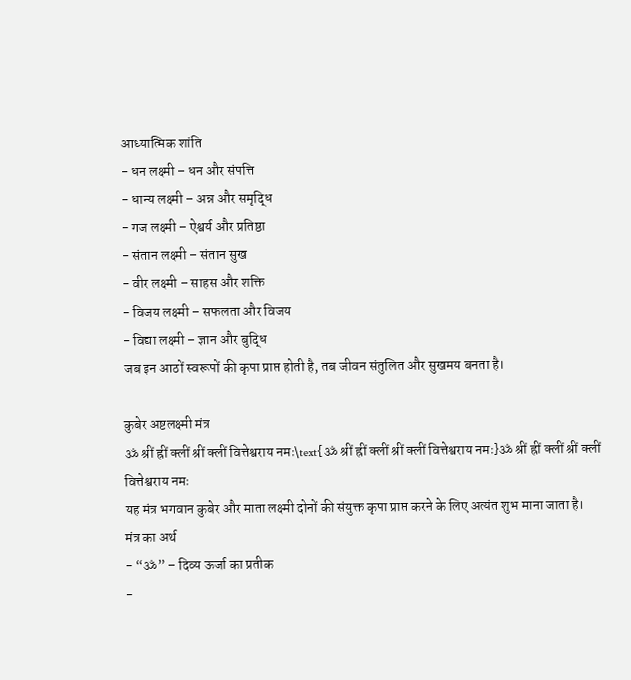आध्यात्मिक शांति
- धन लक्ष्मी – धन और संपत्ति
- धान्य लक्ष्मी – अन्न और समृद्धि
- गज लक्ष्मी – ऐश्वर्य और प्रतिष्ठा
- संतान लक्ष्मी – संतान सुख
- वीर लक्ष्मी – साहस और शक्ति
- विजय लक्ष्मी – सफलता और विजय
- विद्या लक्ष्मी – ज्ञान और बुद्धि
जब इन आठों स्वरूपों की कृपा प्राप्त होती है, तब जीवन संतुलित और सुखमय बनता है।

कुबेर अष्टलक्ष्मी मंत्र
ॐ श्रीं ह्रीं क्लीं श्रीं क्लीं वित्तेश्वराय नमः\text{ॐ श्रीं ह्रीं क्लीं श्रीं क्लीं वित्तेश्वराय नमः}ॐ श्रीं ह्रीं क्लीं श्रीं क्लीं वित्तेश्वराय नमः
यह मंत्र भगवान कुबेर और माता लक्ष्मी दोनों की संयुक्त कृपा प्राप्त करने के लिए अत्यंत शुभ माना जाता है।
मंत्र का अर्थ
- “ॐ” – दिव्य ऊर्जा का प्रतीक
-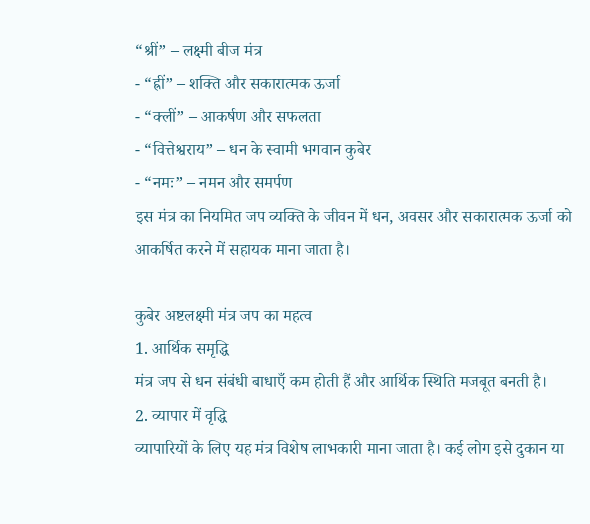“श्रीं” – लक्ष्मी बीज मंत्र
- “ह्रीं” – शक्ति और सकारात्मक ऊर्जा
- “क्लीं” – आकर्षण और सफलता
- “वित्तेश्वराय” – धन के स्वामी भगवान कुबेर
- “नमः” – नमन और समर्पण
इस मंत्र का नियमित जप व्यक्ति के जीवन में धन, अवसर और सकारात्मक ऊर्जा को आकर्षित करने में सहायक माना जाता है।

कुबेर अष्टलक्ष्मी मंत्र जप का महत्व
1. आर्थिक समृद्धि
मंत्र जप से धन संबंधी बाधाएँ कम होती हैं और आर्थिक स्थिति मजबूत बनती है।
2. व्यापार में वृद्धि
व्यापारियों के लिए यह मंत्र विशेष लाभकारी माना जाता है। कई लोग इसे दुकान या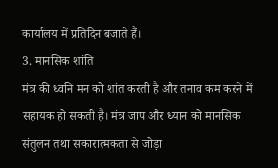कार्यालय में प्रतिदिन बजाते हैं।
3. मानसिक शांति
मंत्र की ध्वनि मन को शांत करती है और तनाव कम करने में सहायक हो सकती है। मंत्र जाप और ध्यान को मानसिक संतुलन तथा सकारात्मकता से जोड़ा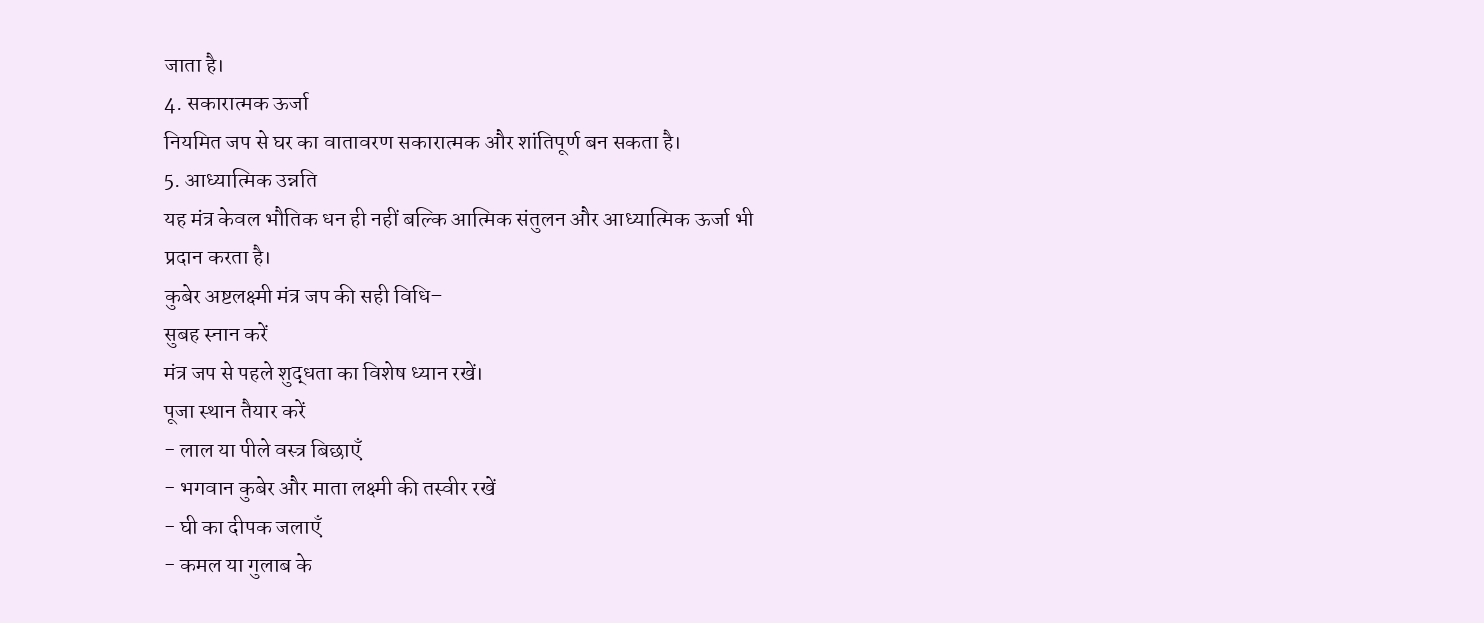जाता है।
4. सकारात्मक ऊर्जा
नियमित जप से घर का वातावरण सकारात्मक और शांतिपूर्ण बन सकता है।
5. आध्यात्मिक उन्नति
यह मंत्र केवल भौतिक धन ही नहीं बल्कि आत्मिक संतुलन और आध्यात्मिक ऊर्जा भी प्रदान करता है।
कुबेर अष्टलक्ष्मी मंत्र जप की सही विधि–
सुबह स्नान करें
मंत्र जप से पहले शुद्धता का विशेष ध्यान रखें।
पूजा स्थान तैयार करें
- लाल या पीले वस्त्र बिछाएँ
- भगवान कुबेर और माता लक्ष्मी की तस्वीर रखें
- घी का दीपक जलाएँ
- कमल या गुलाब के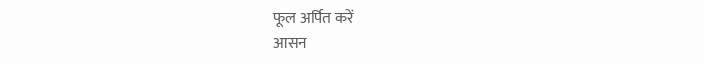फूल अर्पित करें
आसन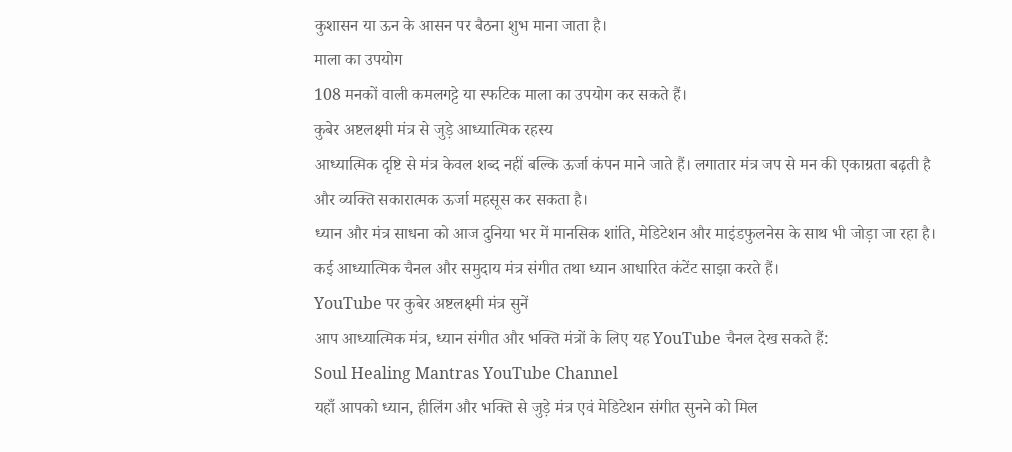कुशासन या ऊन के आसन पर बैठना शुभ माना जाता है।
माला का उपयोग
108 मनकों वाली कमलगट्टे या स्फटिक माला का उपयोग कर सकते हैं।
कुबेर अष्टलक्ष्मी मंत्र से जुड़े आध्यात्मिक रहस्य
आध्यात्मिक दृष्टि से मंत्र केवल शब्द नहीं बल्कि ऊर्जा कंपन माने जाते हैं। लगातार मंत्र जप से मन की एकाग्रता बढ़ती है और व्यक्ति सकारात्मक ऊर्जा महसूस कर सकता है।
ध्यान और मंत्र साधना को आज दुनिया भर में मानसिक शांति, मेडिटेशन और माइंडफुलनेस के साथ भी जोड़ा जा रहा है। कई आध्यात्मिक चैनल और समुदाय मंत्र संगीत तथा ध्यान आधारित कंटेंट साझा करते हैं।
YouTube पर कुबेर अष्टलक्ष्मी मंत्र सुनें
आप आध्यात्मिक मंत्र, ध्यान संगीत और भक्ति मंत्रों के लिए यह YouTube चैनल देख सकते हैं:
Soul Healing Mantras YouTube Channel
यहाँ आपको ध्यान, हीलिंग और भक्ति से जुड़े मंत्र एवं मेडिटेशन संगीत सुनने को मिल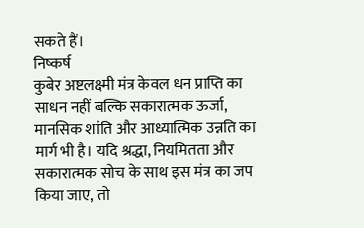सकते हैं।
निष्कर्ष
कुबेर अष्टलक्ष्मी मंत्र केवल धन प्राप्ति का साधन नहीं बल्कि सकारात्मक ऊर्जा, मानसिक शांति और आध्यात्मिक उन्नति का मार्ग भी है। यदि श्रद्धा, नियमितता और सकारात्मक सोच के साथ इस मंत्र का जप किया जाए, तो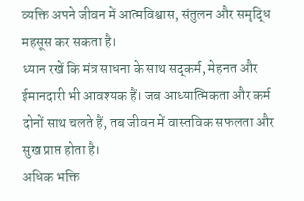व्यक्ति अपने जीवन में आत्मविश्वास, संतुलन और समृद्धि महसूस कर सकता है।
ध्यान रखें कि मंत्र साधना के साथ सद्कर्म, मेहनत और ईमानदारी भी आवश्यक हैं। जब आध्यात्मिकता और कर्म दोनों साथ चलते हैं, तब जीवन में वास्तविक सफलता और सुख प्राप्त होता है।
अधिक भक्ति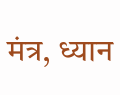मंत्र, ध्यान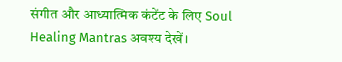संगीत और आध्यात्मिक कंटेंट के लिए Soul Healing Mantras अवश्य देखें।